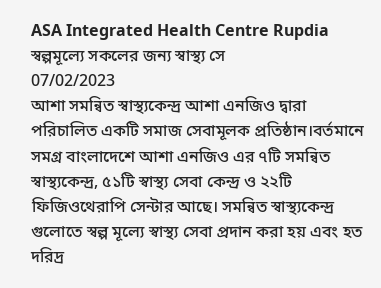ASA Integrated Health Centre Rupdia
স্বল্পমূল্যে সকলের জন্য স্বাস্থ্য সে
07/02/2023
আশা সমন্বিত স্বাস্থ্যকেন্দ্র আশা এনজিও দ্বারা পরিচালিত একটি সমাজ সেবামূলক প্রতিষ্ঠান।বর্তমানে সমগ্র বাংলাদেশে আশা এনজিও এর ৭টি সমন্বিত স্বাস্থ্যকেন্দ্র, ৫১টি স্বাস্থ্য সেবা কেন্দ্র ও ২২টি ফিজিওথেরাপি সেন্টার আছে। সমন্বিত স্বাস্থ্যকেন্দ্র গুলোতে স্বল্প মূল্যে স্বাস্থ্য সেবা প্রদান করা হয় এবং হত দরিদ্র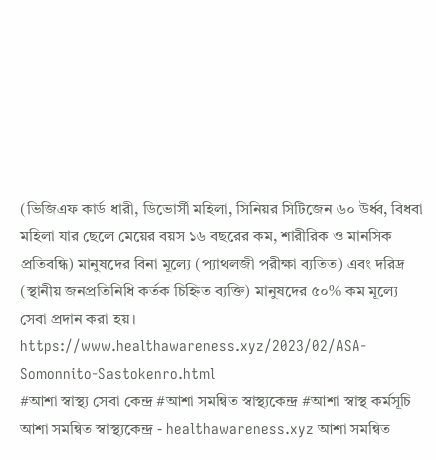(ভিজিএফ কার্ড ধারী, ডিভোর্সী মহিলা, সিনিয়র সিটিজেন ৬০ উর্ধ্ব, বিধবা মহিলা যার ছেলে মেয়ের বয়স ১৬ বছরের কম, শারীরিক ও মানসিক প্রতিবন্ধি) মানুষদের বিনা মূল্যে (প্যাথলজী পরীক্ষা ব্যতিত) এবং দরিদ্র (স্থানীয় জনপ্রতিনিধি কর্তক চিহ্নিত ব্যক্তি) মানুষদের ৫০% কম মূল্যে সেবা প্রদান করা হয়।
https://www.healthawareness.xyz/2023/02/ASA-Somonnito-Sastokenro.html
#আশা স্বাস্থ্য সেবা কেন্দ্র #আশা সমন্বিত স্বাস্থ্যকেন্দ্র #আশা স্বাস্থ কর্মসূচি
আশা সমন্বিত স্বাস্থ্যকেন্দ্র - healthawareness.xyz আশা সমন্বিত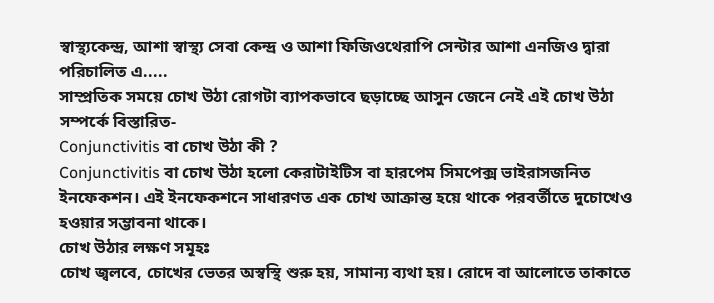স্বাস্থ্যকেন্দ্র, আশা স্বাস্থ্য সেবা কেন্দ্র ও আশা ফিজিওথেরাপি সেন্টার আশা এনজিও দ্বারা পরিচালিত এ.....
সাম্প্রতিক সময়ে চোখ উঠা রোগটা ব্যাপকভাবে ছড়াচ্ছে আসুন জেনে নেই এই চোখ উঠা সম্পর্কে বিস্তারিত-
Conjunctivitis বা চোখ উঠা কী ?
Conjunctivitis বা চোখ উঠা হলো কেরাটাইটিস বা হারপেম সিমপেক্স ভাইরাসজনিত ইনফেকশন। এই ইনফেকশনে সাধারণত এক চোখ আক্রান্ত হয়ে থাকে পরবর্তীতে দুচোখেও হওয়ার সম্ভাবনা থাকে।
চোখ উঠার লক্ষণ সমূহঃ
চোখ জ্বলবে, চোখের ভেতর অস্বস্থি শুরু হয়, সামান্য ব্যথা হয়। রোদে বা আলোতে তাকাতে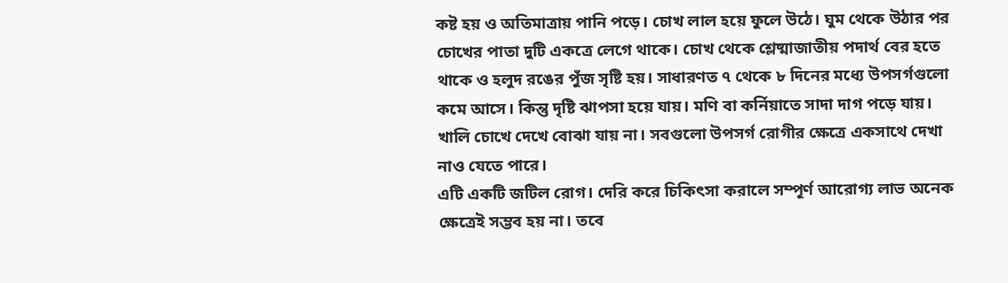কষ্ট হয় ও অতিমাত্রায় পানি পড়ে। চোখ লাল হয়ে ফুলে উঠে। ঘুম থেকে উঠার পর চোখের পাতা দুটি একত্রে লেগে থাকে। চোখ থেকে শ্লেষ্মাজাতীয় পদার্থ বের হতে থাকে ও হলুদ রঙের পুঁজ সৃষ্টি হয়। সাধারণত ৭ থেকে ৮ দিনের মধ্যে উপসর্গগুলো কমে আসে। কিন্তু দৃষ্টি ঝাপসা হয়ে যায়। মণি বা কর্নিয়াতে সাদা দাগ পড়ে যায়। খালি চোখে দেখে বোঝা যায় না। সবগুলো উপসর্গ রোগীর ক্ষেত্রে একসাথে দেখা নাও যেতে পারে।
এটি একটি জটিল রোগ। দেরি করে চিকিৎসা করালে সম্পূর্ণ আরোগ্য লাভ অনেক ক্ষেত্রেই সম্ভব হয় না। তবে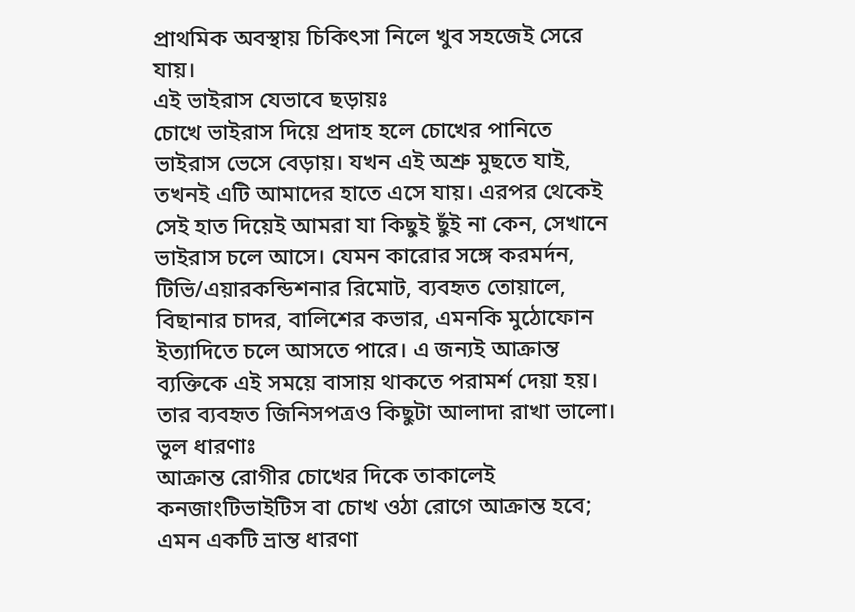প্রাথমিক অবস্থায় চিকিৎসা নিলে খুব সহজেই সেরে যায়।
এই ভাইরাস যেভাবে ছড়ায়ঃ
চোখে ভাইরাস দিয়ে প্রদাহ হলে চোখের পানিতে ভাইরাস ভেসে বেড়ায়। যখন এই অশ্রু মুছতে যাই, তখনই এটি আমাদের হাতে এসে যায়। এরপর থেকেই সেই হাত দিয়েই আমরা যা কিছুই ছুঁই না কেন, সেখানে ভাইরাস চলে আসে। যেমন কারোর সঙ্গে করমর্দন, টিভি/এয়ারকন্ডিশনার রিমোট, ব্যবহৃত তোয়ালে, বিছানার চাদর, বালিশের কভার, এমনকি মুঠোফোন ইত্যাদিতে চলে আসতে পারে। এ জন্যই আক্রান্ত ব্যক্তিকে এই সময়ে বাসায় থাকতে পরামর্শ দেয়া হয়। তার ব্যবহৃত জিনিসপত্রও কিছুটা আলাদা রাখা ভালো।
ভুল ধারণাঃ
আক্রান্ত রোগীর চোখের দিকে তাকালেই কনজাংটিভাইটিস বা চোখ ওঠা রোগে আক্রান্ত হবে; এমন একটি ভ্রান্ত ধারণা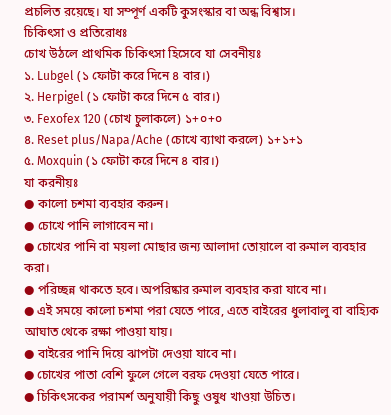প্রচলিত রয়েছে। যা সম্পূর্ণ একটি কুসংস্কার বা অন্ধ বিশ্বাস।
চিকিৎসা ও প্রতিরোধঃ
চোখ উঠলে প্রাথমিক চিকিৎসা হিসেবে যা সেবনীয়ঃ
১. Lubgel (১ ফোটা করে দিনে ৪ বার।)
২. Herpigel (১ ফোটা করে দিনে ৫ বার।)
৩. Fexofex 120 (চোখ চুলাকলে) ১+০+০
৪. Reset plus/Napa/Ache (চোখে ব্যাথা করলে) ১+১+১
৫. Moxquin (১ ফোটা করে দিনে ৪ বার।)
যা করনীয়ঃ
● কালো চশমা ব্যবহার করুন।
● চোখে পানি লাগাবেন না।
● চোখের পানি বা ময়লা মোছার জন্য আলাদা তোয়ালে বা রুমাল ব্যবহার করা।
● পরিচ্ছন্ন থাকতে হবে। অপরিষ্কার রুমাল ব্যবহার করা যাবে না।
● এই সময়ে কালো চশমা পরা যেতে পারে, এতে বাইরের ধুলাবালু বা বাহ্যিক আঘাত থেকে রক্ষা পাওয়া যায়।
● বাইরের পানি দিয়ে ঝাপটা দেওয়া যাবে না।
● চোখের পাতা বেশি ফুলে গেলে বরফ দেওয়া যেতে পারে।
● চিকিৎসকের পরামর্শ অনুযায়ী কিছু ওষুধ খাওয়া উচিত।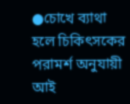●চোখে ব্যাথা হলে চিকিৎসকের পরামর্শ অনুযায়ী আই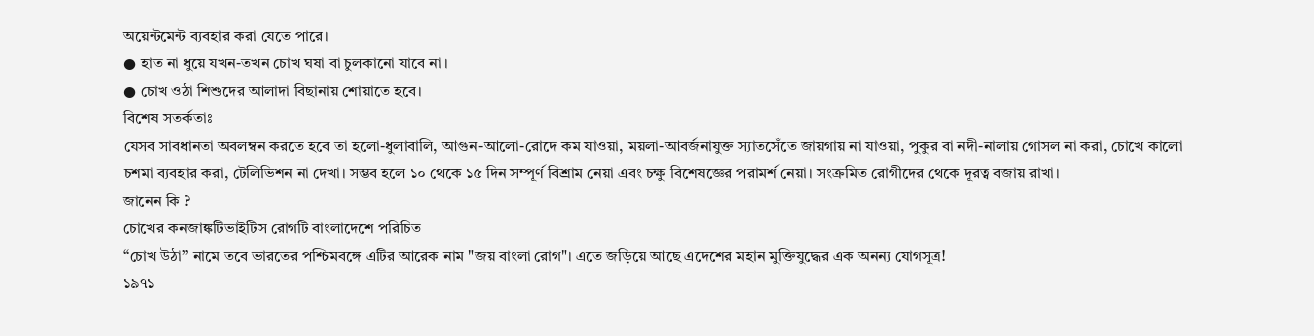অয়েন্টমেন্ট ব্যবহার করা যেতে পারে।
● হাত না ধুয়ে যখন-তখন চোখ ঘষা বা চুলকানো যাবে না।
● চোখ ওঠা শিশুদের আলাদা বিছানায় শোয়াতে হবে।
বিশেষ সতর্কতাঃ
যেসব সাবধানতা অবলম্বন করতে হবে তা হলো-ধুলাবালি, আগুন-আলো-রোদে কম যাওয়া, ময়লা-আবর্জনাযুক্ত স্যাতসেঁতে জায়গায় না যাওয়া, পুকুর বা নদী-নালায় গোসল না করা, চোখে কালো চশমা ব্যবহার করা, টেলিভিশন না দেখা। সম্ভব হলে ১০ থেকে ১৫ দিন সম্পূর্ণ বিশ্রাম নেয়া এবং চক্ষু বিশেষজ্ঞের পরামর্শ নেয়া। সংক্রমিত রোগীদের থেকে দূরত্ব বজায় রাখা।
জানেন কি ?
চোখের কনজাঙ্কটিভাইটিস রোগটি বাংলাদেশে পরিচিত
“চোখ উঠা” নামে তবে ভারতের পশ্চিমবঙ্গে এটির আরেক নাম "জয় বাংলা রোগ"। এতে জড়িয়ে আছে এদেশের মহান মুক্তিযুদ্ধের এক অনন্য যোগসূত্র!
১৯৭১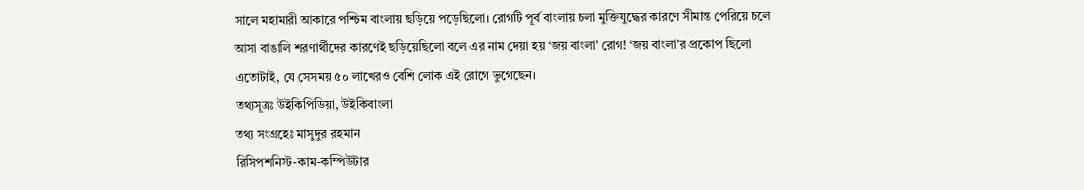সালে মহামারী আকারে পশ্চিম বাংলায় ছড়িয়ে পড়েছিলো। রোগটি পূর্ব বাংলায় চলা মুক্তিযুদ্ধের কারণে সীমান্ত পেরিয়ে চলে আসা বাঙালি শরণার্থীদের কারণেই ছড়িয়েছিলো বলে এর নাম দেয়া হয় ‘জয় বাংলা’ রোগ! ‘জয় বাংলা’র প্রকোপ ছিলো এতোটাই, যে সেসময় ৫০ লাখেরও বেশি লোক এই রোগে ভুগেছেন।
তথ্যসূত্রঃ উইকিপিডিয়া, উইকিবাংলা
তথ্য সংগ্রহেঃ মাসুদুর রহমান
রিসিপশনিস্ট-কাম-কম্পিউটার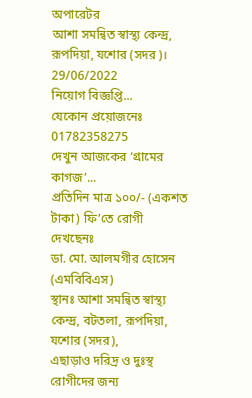অপারেটর
আশা সমন্বিত স্বাস্থ্য কেন্দ্র,
রূপদিয়া, যশোর (সদর)।
29/06/2022
নিয়োগ বিজ্ঞপ্তি...
যেকোন প্রয়োজনেঃ 01782358275
দেখুন আজকের ‘গ্রামের কাগজ’...
প্রতিদিন মাত্র ১০০/- (একশত টাকা) ফি’তে রোগী দেখছেনঃ
ডা. মো. আলমগীর হোসেন (এমবিবিএস)
স্থানঃ আশা সমন্বিত স্বাস্থ্য কেন্দ্র, বটতলা, রূপদিয়া, যশোর (সদর),
এছাড়াও দরিদ্র ও দুঃস্থ রোগীদের জন্য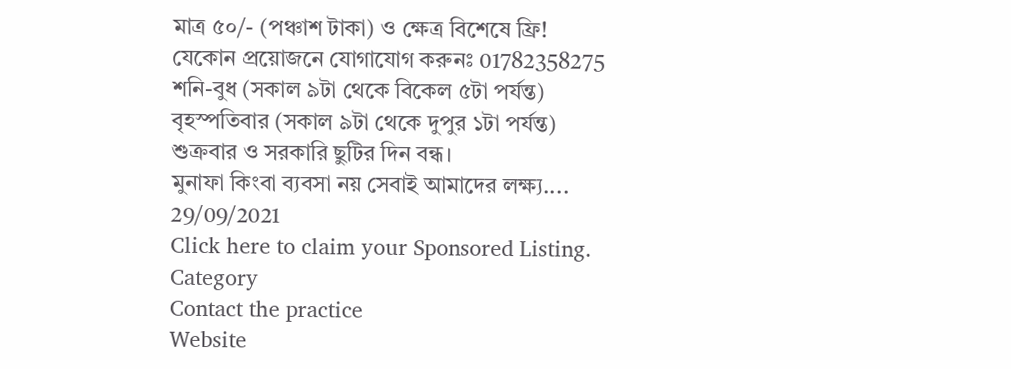মাত্র ৫০/- (পঞ্চাশ টাকা) ও ক্ষেত্র বিশেষে ফ্রি!
যেকোন প্রয়োজনে যোগাযোগ করুনঃ 01782358275
শনি-বুধ (সকাল ৯টা থেকে বিকেল ৫টা পর্যন্ত)
বৃহস্পতিবার (সকাল ৯টা থেকে দুপুর ১টা পর্যন্ত)
শুক্রবার ও সরকারি ছুটির দিন বন্ধ।
মুনাফা কিংবা ব্যবসা নয় সেবাই আমাদের লক্ষ্য....
29/09/2021
Click here to claim your Sponsored Listing.
Category
Contact the practice
Website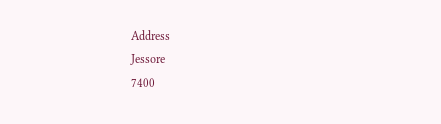Address
Jessore
7400